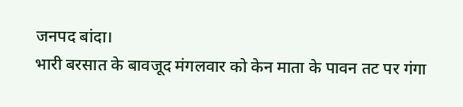जनपद बांदा।
भारी बरसात के बावजूद मंगलवार को केन माता के पावन तट पर गंगा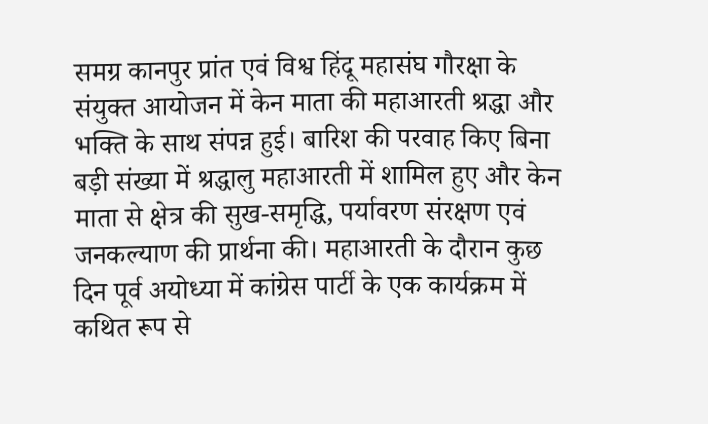समग्र कानपुर प्रांत एवं विश्व हिंदू महासंघ गौरक्षा के संयुक्त आयोजन में केन माता की महाआरती श्रद्धा और भक्ति के साथ संपन्न हुई। बारिश की परवाह किए बिना बड़ी संख्या में श्रद्धालु महाआरती में शामिल हुए और केन माता से क्षेत्र की सुख-समृद्धि, पर्यावरण संरक्षण एवं जनकल्याण की प्रार्थना की। महाआरती के दौरान कुछ दिन पूर्व अयोध्या में कांग्रेस पार्टी के एक कार्यक्रम में कथित रूप से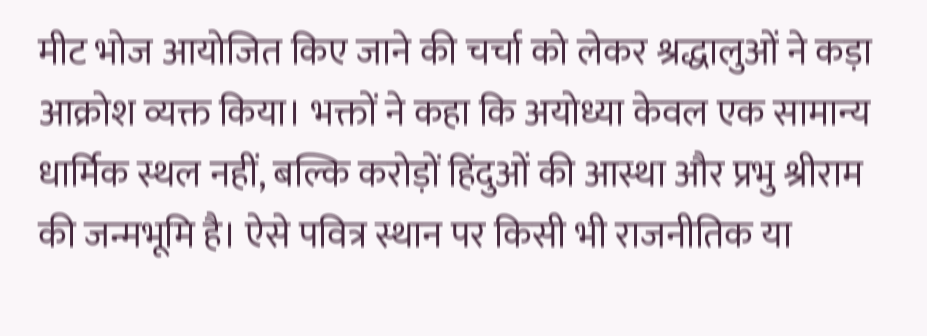मीट भोज आयोजित किए जाने की चर्चा को लेकर श्रद्धालुओं ने कड़ा आक्रोश व्यक्त किया। भक्तों ने कहा कि अयोध्या केवल एक सामान्य धार्मिक स्थल नहीं, बल्कि करोड़ों हिंदुओं की आस्था और प्रभु श्रीराम की जन्मभूमि है। ऐसे पवित्र स्थान पर किसी भी राजनीतिक या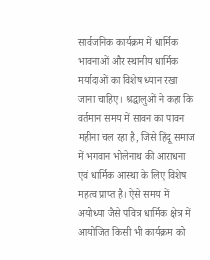सार्वजनिक कार्यक्रम में धार्मिक भावनाओं और स्थानीय धार्मिक मर्यादाओं का विशेष ध्यान रखा जाना चाहिए। श्रद्धालुओं ने कहा कि वर्तमान समय में सावन का पावन महीना चल रहा है, जिसे हिंदू समाज में भगवान भोलेनाथ की आराधना एवं धार्मिक आस्था के लिए विशेष महत्व प्राप्त है। ऐसे समय में अयोध्या जैसे पवित्र धार्मिक क्षेत्र में आयोजित किसी भी कार्यक्रम को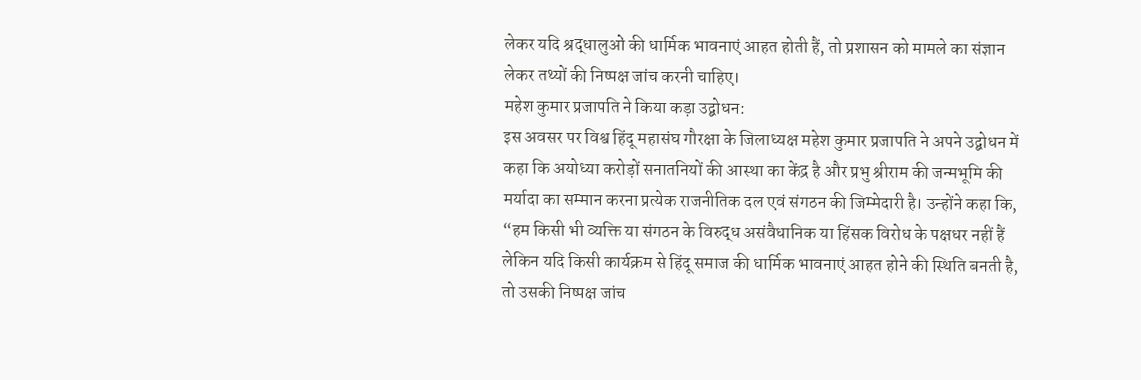लेकर यदि श्रद्धालुओं की धार्मिक भावनाएं आहत होती हैं, तो प्रशासन को मामले का संज्ञान लेकर तथ्यों की निष्पक्ष जांच करनी चाहिए।
महेश कुमार प्रजापति ने किया कड़ा उद्बोधन:
इस अवसर पर विश्व हिंदू महासंघ गौरक्षा के जिलाध्यक्ष महेश कुमार प्रजापति ने अपने उद्बोधन में कहा कि अयोध्या करोड़ों सनातनियों की आस्था का केंद्र है और प्रभु श्रीराम की जन्मभूमि की मर्यादा का सम्मान करना प्रत्येक राजनीतिक दल एवं संगठन की जिम्मेदारी है। उन्होंने कहा कि, “हम किसी भी व्यक्ति या संगठन के विरुद्ध असंवैधानिक या हिंसक विरोध के पक्षधर नहीं हैं लेकिन यदि किसी कार्यक्रम से हिंदू समाज की धार्मिक भावनाएं आहत होने की स्थिति बनती है, तो उसकी निष्पक्ष जांच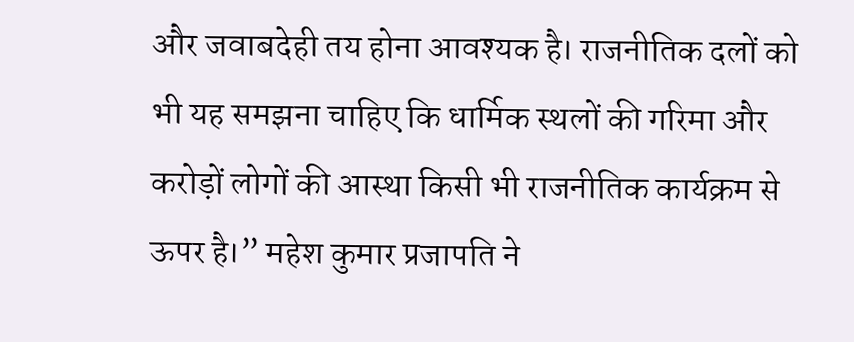और जवाबदेही तय होना आवश्यक है। राजनीतिक दलों को भी यह समझना चाहिए कि धार्मिक स्थलों की गरिमा और करोड़ों लोगों की आस्था किसी भी राजनीतिक कार्यक्रम से ऊपर है।” महेश कुमार प्रजापति ने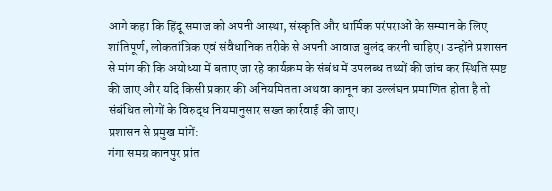आगे कहा कि हिंदू समाज को अपनी आस्था, संस्कृति और धार्मिक परंपराओं के सम्मान के लिए शांतिपूर्ण, लोकतांत्रिक एवं संवैधानिक तरीके से अपनी आवाज बुलंद करनी चाहिए। उन्होंने प्रशासन से मांग की कि अयोध्या में बताए जा रहे कार्यक्रम के संबंध में उपलब्ध तथ्यों की जांच कर स्थिति स्पष्ट की जाए और यदि किसी प्रकार की अनियमितता अथवा कानून का उल्लंघन प्रमाणित होता है तो संबंधित लोगों के विरुद्ध नियमानुसार सख्त कार्रवाई की जाए।
प्रशासन से प्रमुख मांगें:
गंगा समग्र कानपुर प्रांत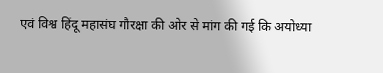एवं विश्व हिंदू महासंघ गौरक्षा की ओर से मांग की गई कि अयोध्या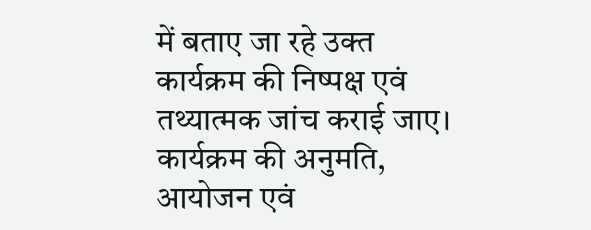में बताए जा रहे उक्त कार्यक्रम की निष्पक्ष एवं तथ्यात्मक जांच कराई जाए। कार्यक्रम की अनुमति, आयोजन एवं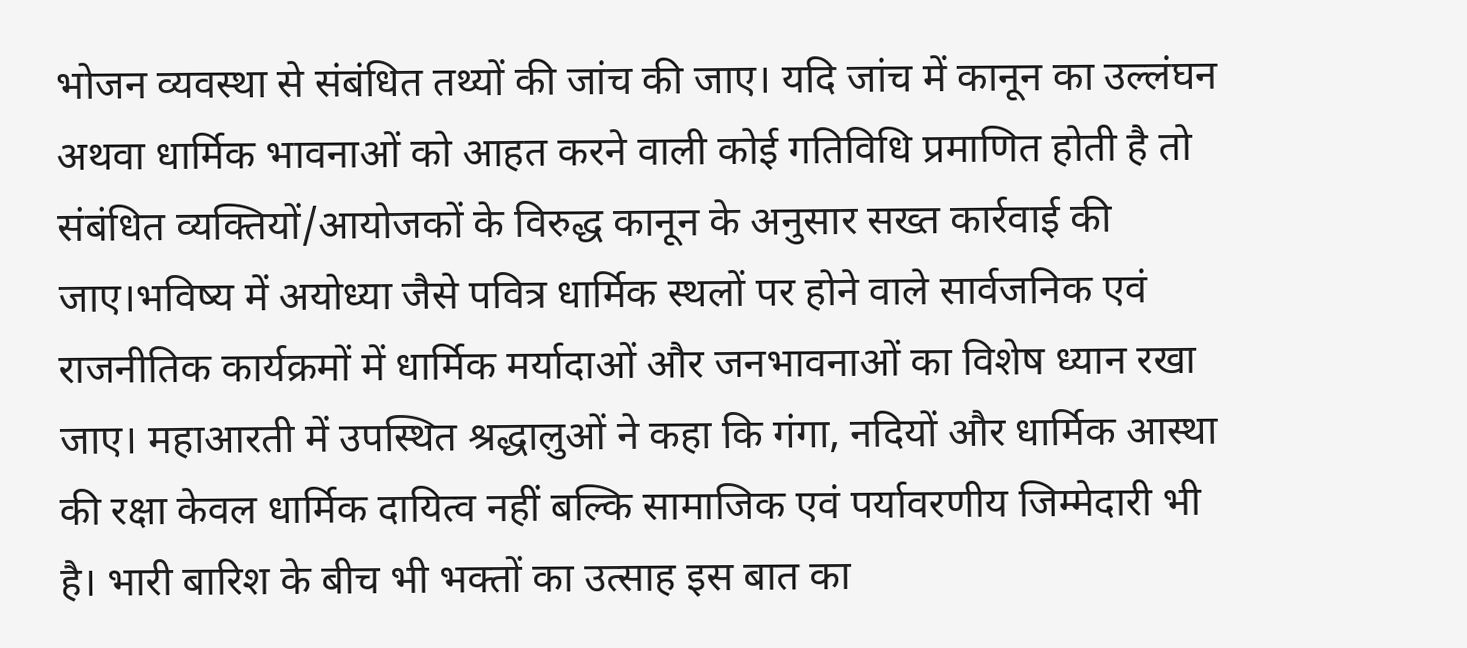भोजन व्यवस्था से संबंधित तथ्यों की जांच की जाए। यदि जांच में कानून का उल्लंघन अथवा धार्मिक भावनाओं को आहत करने वाली कोई गतिविधि प्रमाणित होती है तो संबंधित व्यक्तियों/आयोजकों के विरुद्ध कानून के अनुसार सख्त कार्रवाई की जाए।भविष्य में अयोध्या जैसे पवित्र धार्मिक स्थलों पर होने वाले सार्वजनिक एवं राजनीतिक कार्यक्रमों में धार्मिक मर्यादाओं और जनभावनाओं का विशेष ध्यान रखा जाए। महाआरती में उपस्थित श्रद्धालुओं ने कहा कि गंगा, नदियों और धार्मिक आस्था की रक्षा केवल धार्मिक दायित्व नहीं बल्कि सामाजिक एवं पर्यावरणीय जिम्मेदारी भी है। भारी बारिश के बीच भी भक्तों का उत्साह इस बात का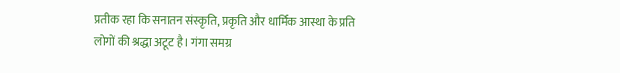प्रतीक रहा कि सनातन संस्कृति, प्रकृति और धार्मिक आस्था के प्रति लोगों की श्रद्धा अटूट है। गंगा समग्र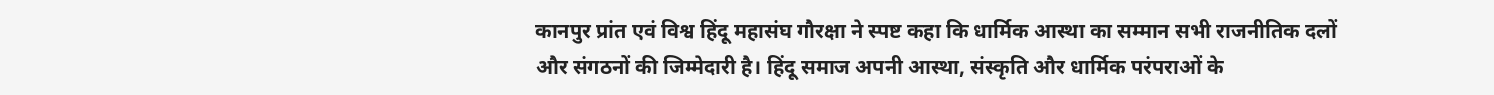कानपुर प्रांत एवं विश्व हिंदू महासंघ गौरक्षा ने स्पष्ट कहा कि धार्मिक आस्था का सम्मान सभी राजनीतिक दलों और संगठनों की जिम्मेदारी है। हिंदू समाज अपनी आस्था, संस्कृति और धार्मिक परंपराओं के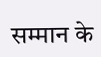सम्मान के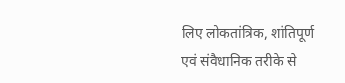लिए लोकतांत्रिक, शांतिपूर्ण एवं संवैधानिक तरीके से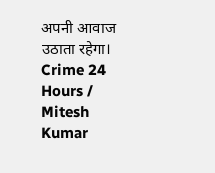अपनी आवाज उठाता रहेगा।
Crime 24 Hours / Mitesh Kumar